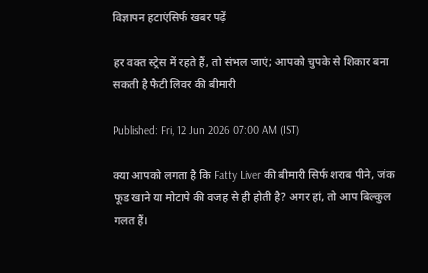विज्ञापन हटाएंसिर्फ खबर पढ़ें

हर वक्त स्ट्रेस में रहते हैं, तो संभल जाएं; आपको चुपके से शिकार बना सकती है फैटी लिवर की बीमारी

Published: Fri, 12 Jun 2026 07:00 AM (IST)

क्या आपको लगता है कि Fatty Liver की बीमारी सिर्फ शराब पीने, जंक फूड खाने या मोटापे की वजह से ही होती है? अगर हां, तो आप बिल्कुल गलत हैं।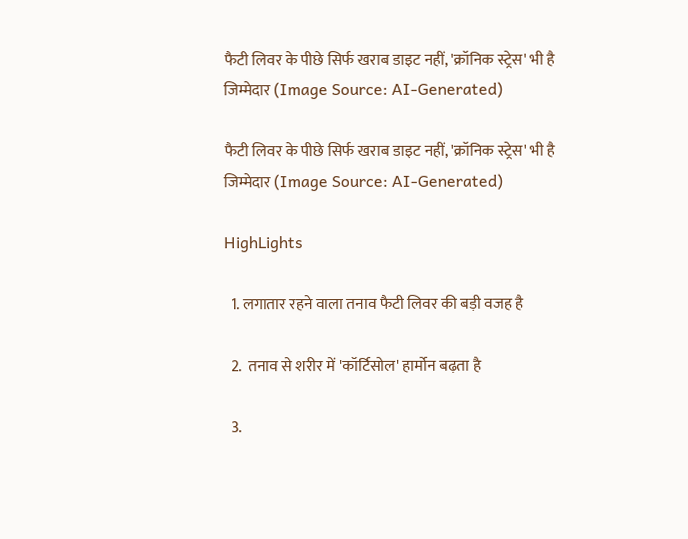फैटी लिवर के पीछे सिर्फ खराब डाइट नहीं, 'क्रॉनिक स्ट्रेस' भी है जिम्मेदार (Image Source: AI-Generated)

फैटी लिवर के पीछे सिर्फ खराब डाइट नहीं, 'क्रॉनिक स्ट्रेस' भी है जिम्मेदार (Image Source: AI-Generated)

HighLights

  1. लगातार रहने वाला तनाव फैटी लिवर की बड़ी वजह है

  2.  तनाव से शरीर में 'कॉर्टिसोल' हार्मोन बढ़ता है

  3.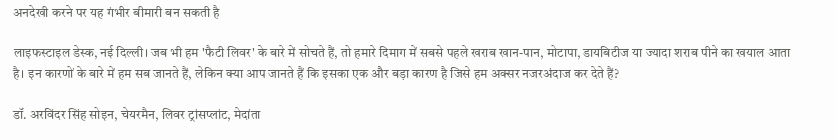अनदेखी करने पर यह गंभीर बीमारी बन सकती है

लाइफस्टाइल डेस्क, नई दिल्ली। जब भी हम 'फैटी लिवर' के बारे में सोचते हैं, तो हमारे दिमाग में सबसे पहले खराब खान-पान, मोटापा, डायबिटीज या ज्यादा शराब पीने का खयाल आता है। इन कारणों के बारे में हम सब जानते हैं, लेकिन क्या आप जानते हैं कि इसका एक और बड़ा कारण है जिसे हम अक्सर नजरअंदाज कर देते हैं?

डॉ. अरविंदर सिंह सोइन, चेयरमैन, लिवर ट्रांसप्लांट, मेदांता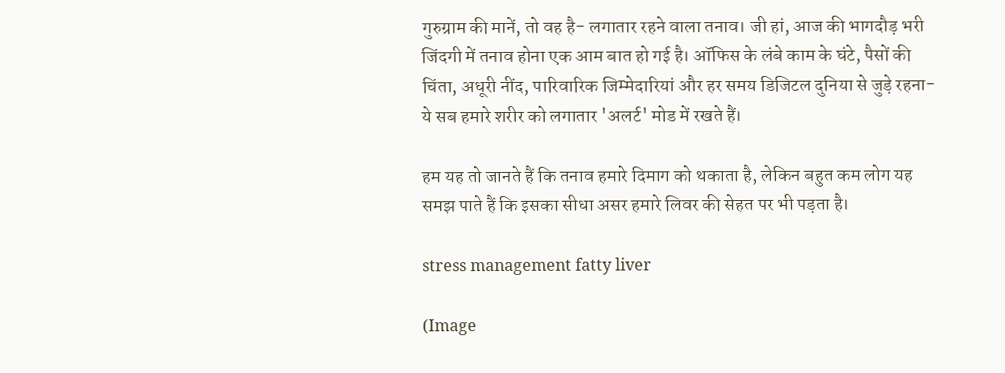गुरुग्राम की मानें, तो वह है- लगातार रहने वाला तनाव। जी हां, आज की भागदौड़ भरी जिंदगी में तनाव होना एक आम बात हो गई है। ऑफिस के लंबे काम के घंटे, पैसों की चिंता, अधूरी नींद, पारिवारिक जिम्मेदारियां और हर समय डिजिटल दुनिया से जुड़े रहना- ये सब हमारे शरीर को लगातार 'अलर्ट' मोड में रखते हैं।

हम यह तो जानते हैं कि तनाव हमारे दिमाग को थकाता है, लेकिन बहुत कम लोग यह समझ पाते हैं कि इसका सीधा असर हमारे लिवर की सेहत पर भी पड़ता है।

stress management fatty liver

(Image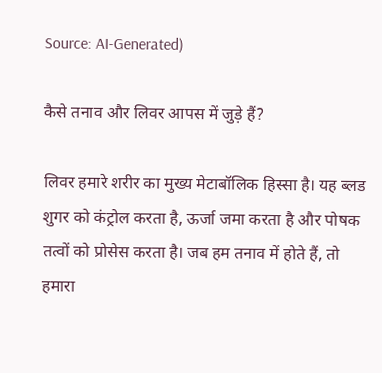Source: AI-Generated)

कैसे तनाव और लिवर आपस में जुड़े हैं?

लिवर हमारे शरीर का मुख्य मेटाबॉलिक हिस्सा है। यह ब्लड शुगर को कंट्रोल करता है, ऊर्जा जमा करता है और पोषक तत्वों को प्रोसेस करता है। जब हम तनाव में होते हैं, तो हमारा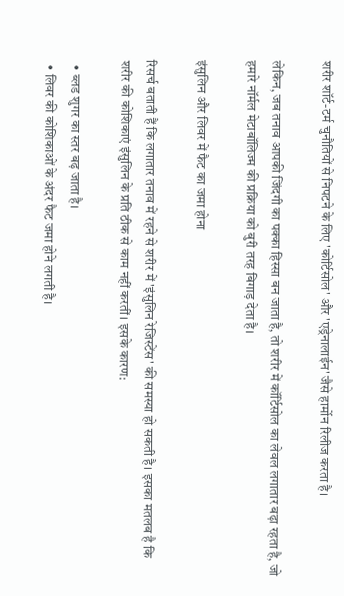शरीर शॉर्ट-टर्म चुनौतियों से निपटने के लिए 'कोर्टिसोल' और 'एड्रेनालाईन' जैसे हार्मोन रिलीज करता है।

लेकिन, जब तनाव आपकी जिंदगी का पक्का हिस्सा बन जाता है, तो शरीर में कॉर्टिसोल का लेवल लगातार बढ़ा रहता है, जो हमारे नॉर्मल मेटाबॉलिज्म की प्रक्रिया को बुरी तरह बिगाड़ देता है।

इंसुलिन और लिवर में फैट का जमा होना

रिसर्च बताती हैं कि लगातार तनाव में रहने से शरीर में 'इंसुलिन रेजिस्टेंस' की समस्या हो सकती है। इसका मतलब है कि शरीर की कोशिकाएं इंसुलिन के प्रति ठीक से काम नहीं करतीं। इसके कारण:

  • ब्लड शुगर का स्तर बढ़ जाता है।
  • लिवर की कोशिकाओं के अंदर फैट जमा होने लगती है।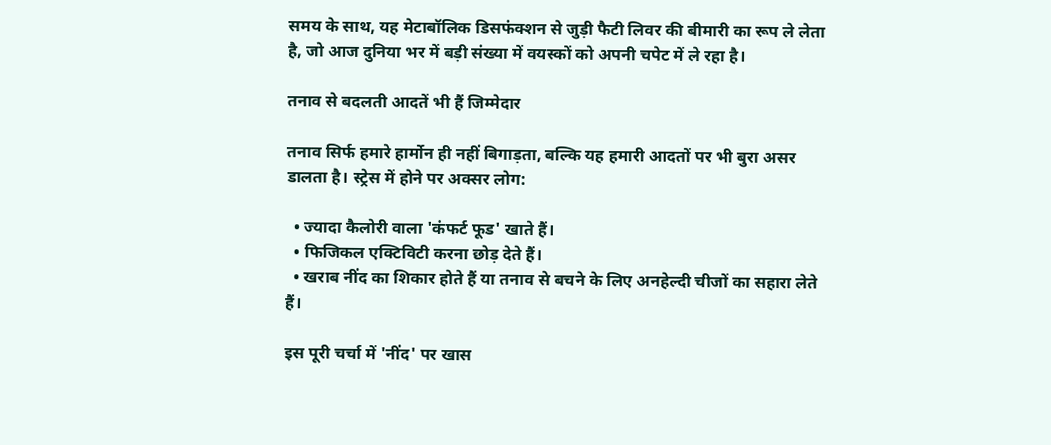समय के साथ, यह मेटाबॉलिक डिसफंक्शन से जुड़ी फैटी लिवर की बीमारी का रूप ले लेता है, जो आज दुनिया भर में बड़ी संख्या में वयस्कों को अपनी चपेट में ले रहा है।

तनाव से बदलती आदतें भी हैं जिम्मेदार

तनाव सिर्फ हमारे हार्मोन ही नहीं बिगाड़ता, बल्कि यह हमारी आदतों पर भी बुरा असर डालता है। स्ट्रेस में होने पर अक्सर लोग:

  • ज्यादा कैलोरी वाला 'कंफर्ट फूड' खाते हैं।
  • फिजिकल एक्टिविटी करना छोड़ देते हैं।
  • खराब नींद का शिकार होते हैं या तनाव से बचने के लिए अनहेल्दी चीजों का सहारा लेते हैं।

इस पूरी चर्चा में 'नींद' पर खास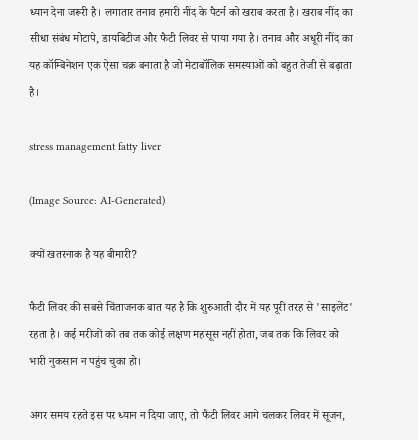ध्यान देना जरूरी है। लगातार तनाव हमारी नींद के पैटर्न को खराब करता है। खराब नींद का सीधा संबंध मोटापे, डायबिटीज और फैटी लिवर से पाया गया है। तनाव और अधूरी नींद का यह कॉम्बिनेशन एक ऐसा चक्र बनाता है जो मेटाबॉलिक समस्याओं को बहुत तेजी से बढ़ाता है।

stress management fatty liver

(Image Source: AI-Generated)

क्यों खतरनाक है यह बीमारी?

फैटी लिवर की सबसे चिंताजनक बात यह है कि शुरुआती दौर में यह पूरी तरह से 'साइलेंट' रहता है। कई मरीजों को तब तक कोई लक्षण महसूस नहीं होता, जब तक कि लिवर को भारी नुकसान न पहुंच चुका हो।

अगर समय रहते इस पर ध्यान न दिया जाए, तो फैटी लिवर आगे चलकर लिवर में सूजन,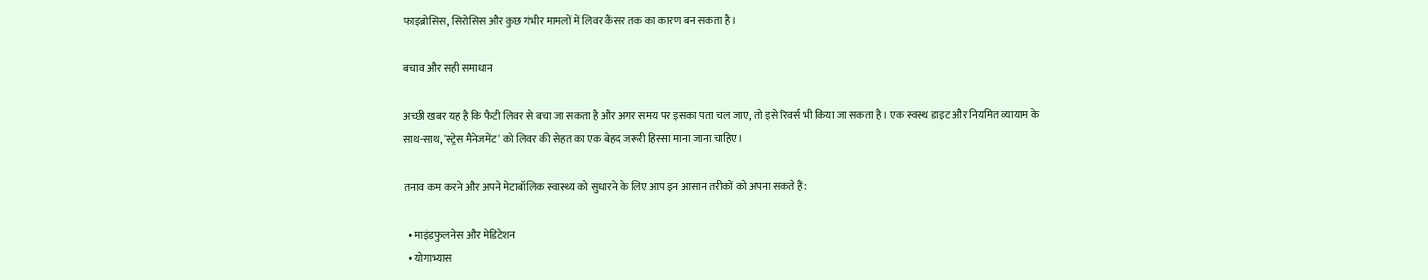फाइब्रोसिस, सिरोसिस और कुछ गंभीर मामलों में लिवर कैंसर तक का कारण बन सकता है।

बचाव और सही समाधान

अच्छी खबर यह है कि फैटी लिवर से बचा जा सकता है और अगर समय पर इसका पता चल जाए, तो इसे रिवर्स भी किया जा सकता है। एक स्वस्थ डाइट और नियमित व्यायाम के साथ-साथ, 'स्ट्रेस मैनेजमेंट' को लिवर की सेहत का एक बेहद जरूरी हिस्सा माना जाना चाहिए।

तनाव कम करने और अपने मेटाबॉलिक स्वास्थ्य को सुधारने के लिए आप इन आसान तरीकों को अपना सकते हैं:

  • माइंडफुलनेस और मेडिटेशन
  • योगाभ्यास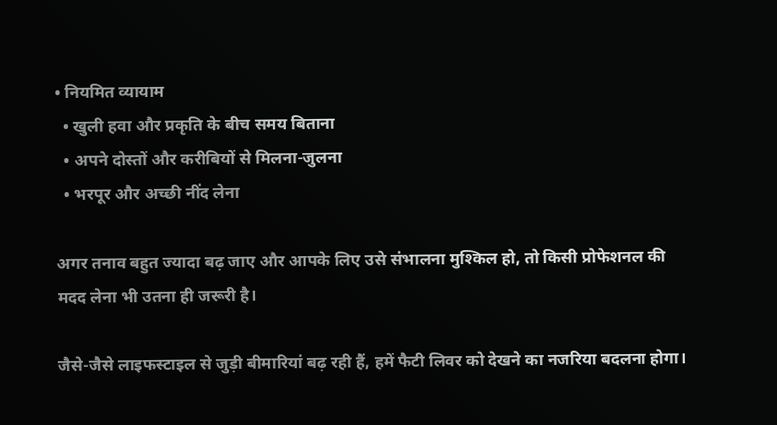• नियमित व्यायाम
  • खुली हवा और प्रकृति के बीच समय बिताना
  • अपने दोस्तों और करीबियों से मिलना-जुलना
  • भरपूर और अच्छी नींद लेना

अगर तनाव बहुत ज्यादा बढ़ जाए और आपके लिए उसे संभालना मुश्किल हो, तो किसी प्रोफेशनल की मदद लेना भी उतना ही जरूरी है।

जैसे-जैसे लाइफस्टाइल से जुड़ी बीमारियां बढ़ रही हैं, हमें फैटी लिवर को देखने का नजरिया बदलना होगा।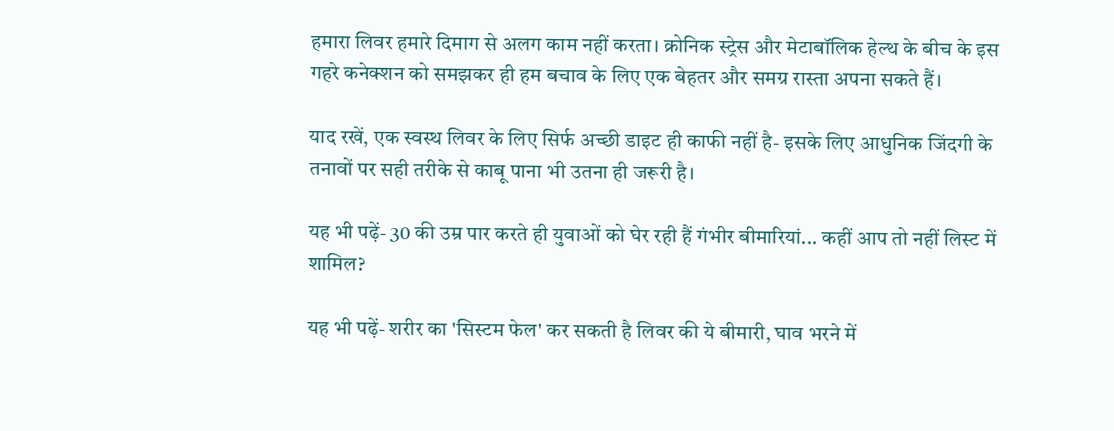हमारा लिवर हमारे दिमाग से अलग काम नहीं करता। क्रोनिक स्ट्रेस और मेटाबॉलिक हेल्थ के बीच के इस गहरे कनेक्शन को समझकर ही हम बचाव के लिए एक बेहतर और समग्र रास्ता अपना सकते हैं।

याद रखें, एक स्वस्थ लिवर के लिए सिर्फ अच्छी डाइट ही काफी नहीं है- इसके लिए आधुनिक जिंदगी के तनावों पर सही तरीके से काबू पाना भी उतना ही जरूरी है।

यह भी पढ़ें- 30 की उम्र पार करते ही युवाओं को घेर रही हैं गंभीर बीमारियां... कहीं आप तो नहीं लिस्ट में शामिल?

यह भी पढ़ें- शरीर का 'सिस्टम फेल' कर सकती है लिवर की ये बीमारी, घाव भरने में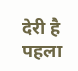देरी है पहला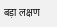बड़ा लक्षण